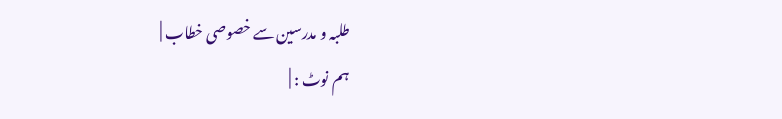طلبہ و مدرسین سے خصوصی خطاب |
ہم نوٹ : |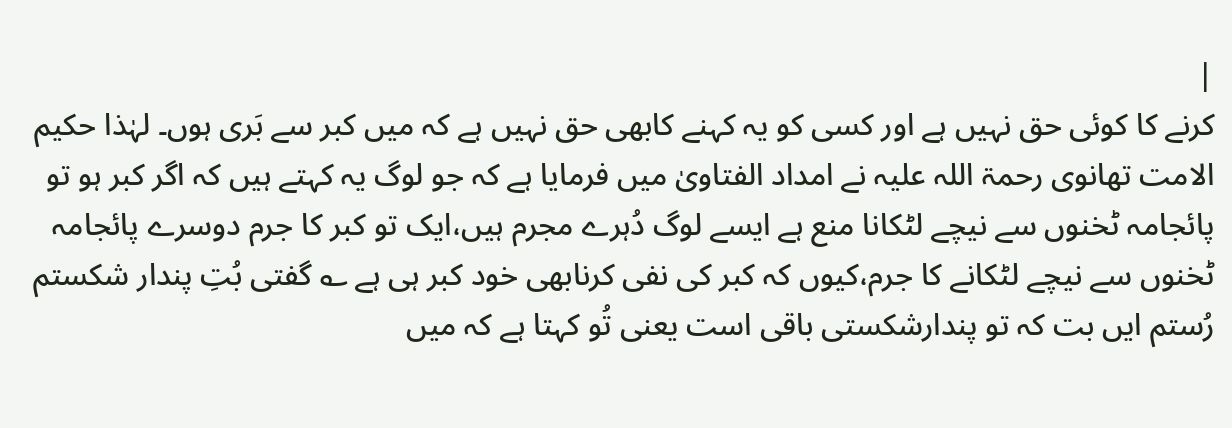|
کرنے کا کوئی حق نہیں ہے اور کسی کو یہ کہنے کابھی حق نہیں ہے کہ میں کبر سے بَری ہوں۔ لہٰذا حکیم الامت تھانوی رحمۃ اللہ علیہ نے امداد الفتاویٰ میں فرمایا ہے کہ جو لوگ یہ کہتے ہیں کہ اگر کبر ہو تو پائجامہ ٹخنوں سے نیچے لٹکانا منع ہے ایسے لوگ دُہرے مجرم ہیں،ایک تو کبر کا جرم دوسرے پائجامہ ٹخنوں سے نیچے لٹکانے کا جرم،کیوں کہ کبر کی نفی کرنابھی خود کبر ہی ہے ؎ گفتی بُتِ پندار شکستم رُستم ایں بت کہ تو پندارشکستی باقی است یعنی تُو کہتا ہے کہ میں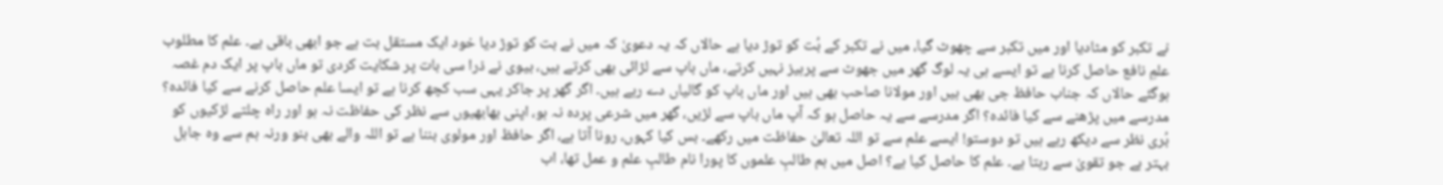نے تکبر کو مٹادیا اور میں تکبر سے چھوٹ گیا، میں نے تکبر کے بُت کو توڑ دیا ہے حالاں کہ یہ دعویٰ کہ میں نے بت کو توڑ دیا خود ایک مستقل بت ہے جو ابھی باقی ہے۔ علم کا مطلوب علمِ نافع حاصل کرنا ہے تو ایسے ہی یہ لوگ گھر میں جھوٹ سے پرہیز نہیں کرتے، ماں باپ سے لڑائی بھی کرتے ہیں، بیوی نے ذرا سی بات پر شکایت کردی تو ماں باپ پر ایک دم غصہ ہوگئے حالاں کہ جناب حافظ جی بھی ہیں اور مولانا صاحب بھی ہیں اور ماں باپ کو گالیاں دے رہے ہیں۔ اگر گھر پر جاکر یہی سب کچھ کرنا ہے تو ایسا علم حاصل کرنے سے کیا فائدہ؟ مدرسے میں پڑھنے سے کیا فائدہ؟ اگر مدرسے سے یہ حاصل ہو کہ آپ ماں باپ سے لڑیں، گھر میں شرعی پردہ نہ ہو، اپنی بھابھیوں سے نظر کی حفاظت نہ ہو اور راہ چلتے لڑکیوں کو بُری نظر سے دیکھ رہے ہیں تو دوستو! ایسے علم سے تو اللہ تعالیٰ حفاظت میں رکھے۔ بس کیا کہوں، رونا آتا ہے، اگر حافظ اور مولوی بننا ہے تو اللہ والے بھی بنو ورنہ ہم سے وہ جاہل بہتر ہے جو تقویٰ سے رہتا ہے۔ علم کا حاصل کیا ہے؟ اصل میں ہم طالبِ علموں کا پورا نام طالبِ علم و عمل تھا، اب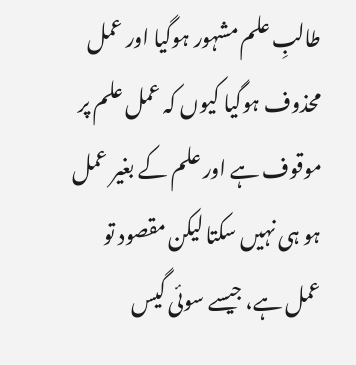طالبِ علم مشہور ہوگیا اور عمل محذوف ہوگیا کیوں کہ عمل علم پر موقوف ہے اور علم کے بغیر عمل ہو ہی نہیں سکتا لیکن مقصود تو عمل ہے، جیسے سوئی گیس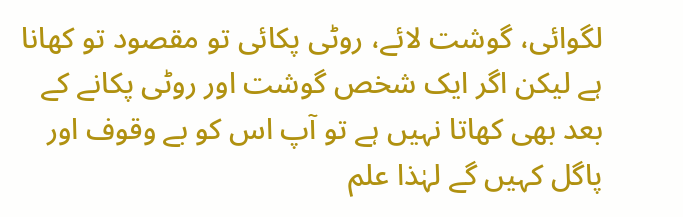لگوائی، گوشت لائے، روٹی پکائی تو مقصود تو کھانا ہے لیکن اگر ایک شخص گوشت اور روٹی پکانے کے بعد بھی کھاتا نہیں ہے تو آپ اس کو بے وقوف اور پاگل کہیں گے لہٰذا علم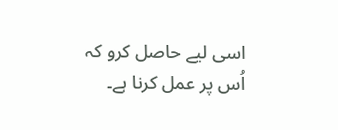اسی لیے حاصل کرو کہ اُس پر عمل کرنا ہے۔